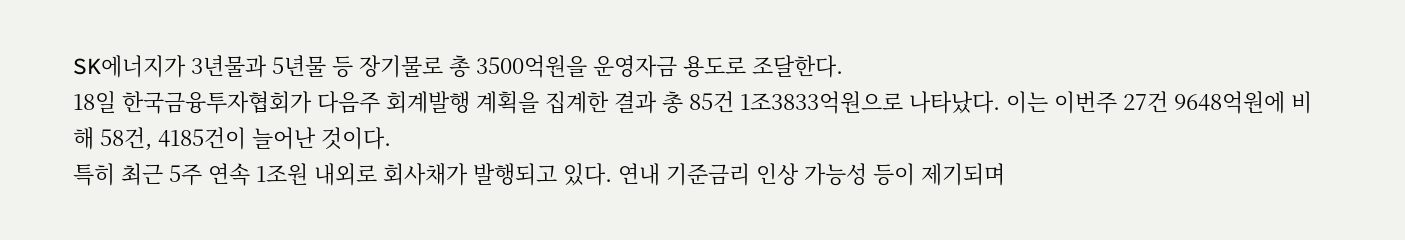SK에너지가 3년물과 5년물 등 장기물로 총 3500억원을 운영자금 용도로 조달한다.
18일 한국금융투자협회가 다음주 회계발행 계획을 집계한 결과 총 85건 1조3833억원으로 나타났다. 이는 이번주 27건 9648억원에 비해 58건, 4185건이 늘어난 것이다.
특히 최근 5주 연속 1조원 내외로 회사채가 발행되고 있다. 연내 기준금리 인상 가능성 등이 제기되며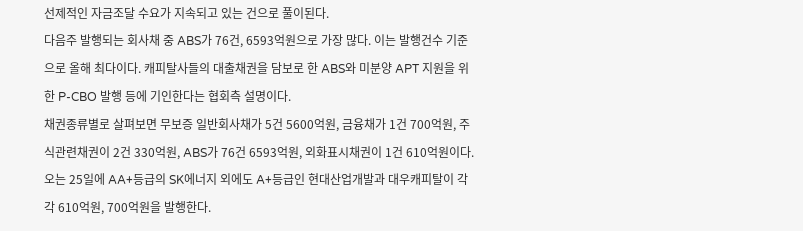선제적인 자금조달 수요가 지속되고 있는 건으로 풀이된다.
다음주 발행되는 회사채 중 ABS가 76건, 6593억원으로 가장 많다. 이는 발행건수 기준으로 올해 최다이다. 캐피탈사들의 대출채권을 담보로 한 ABS와 미분양 APT 지원을 위한 P-CBO 발행 등에 기인한다는 협회측 설명이다.
채권종류별로 살펴보면 무보증 일반회사채가 5건 5600억원, 금융채가 1건 700억원, 주식관련채권이 2건 330억원, ABS가 76건 6593억원, 외화표시채권이 1건 610억원이다.
오는 25일에 AA+등급의 SK에너지 외에도 A+등급인 현대산업개발과 대우캐피탈이 각각 610억원, 700억원을 발행한다.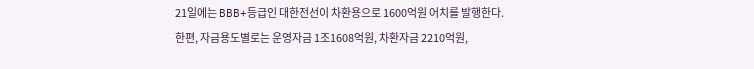21일에는 BBB+등급인 대한전선이 차환용으로 1600억원 어치를 발행한다.
한편, 자금용도별로는 운영자금 1조1608억원, 차환자금 2210억원,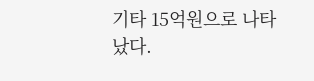기타 15억원으로 나타났다.